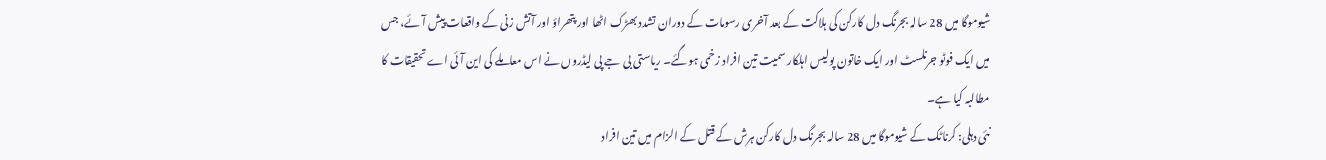شیوموگا میں 28 سالہ بجرنگ دل کارکن کی ہلاکت کے بعد آخری رسومات کے دوران تشدد بھڑک اٹھا اور پتھراؤ اور آتش زنی کے واقعات پیش آئے، جس میں ایک فوٹو جرنلسٹ اور ایک خاتون پولیس اہلکار سمیت تین افراد زخمی ہوگئے۔ ریاستی بی جے پی لیڈروں نے اس معاملے کی این آئی اے تحقیقات کا مطالبہ کیا ہے۔
نئی دہلی: کرناٹک کے شیوموگا میں 28 سالہ بجرنگ دل کارکن ہرش کے قتل کے الزام میں تین افراد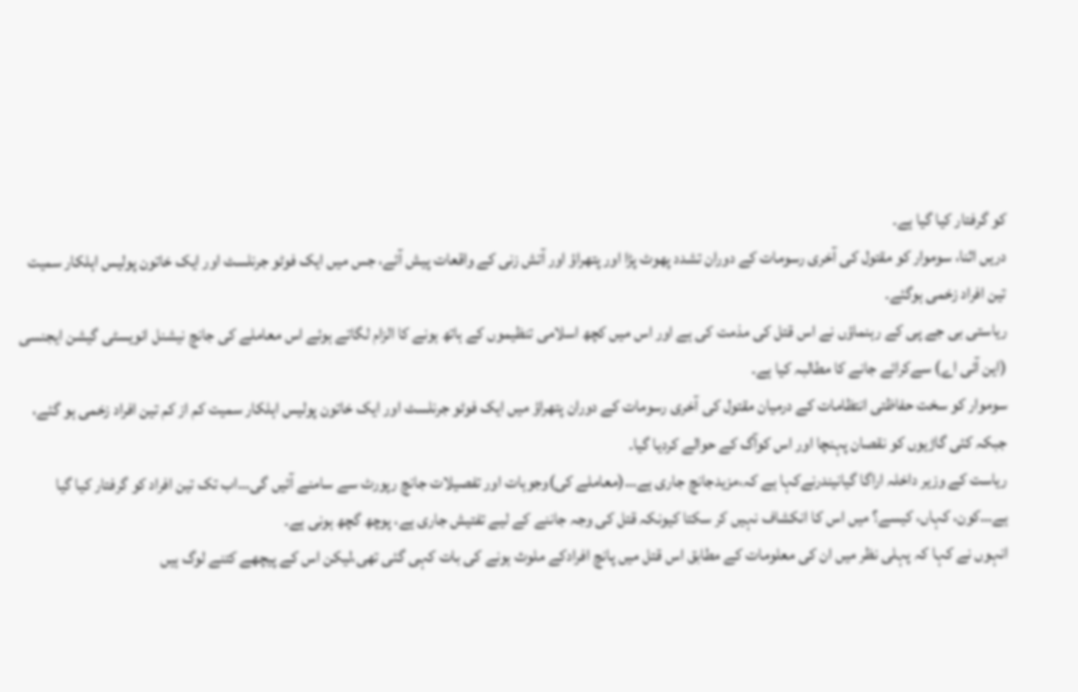کو گرفتار کیا گیا ہے۔
دریں اثنا، سوموار کو مقتول کی آخری رسومات کے دوران تشدد پھوٹ پڑا اور پتھراؤ اور آتش زنی کے واقعات پیش آئے، جس میں ایک فوٹو جرنلسٹ اور ایک خاتون پولیس اہلکار سمیت تین افراد زخمی ہوگئے۔
ریاستی بی جے پی کے رہنماؤں نے اس قتل کی مذمت کی ہے اور اس میں کچھ اسلامی تنظیموں کے ہاتھ ہونے کا الزام لگاتے ہوئے اس معاملے کی جانچ نیشنل انویسٹی گیشن ایجنسی (این آئی اے) سےکرائے جانے کا مطالبہ کیا ہے۔
سوموار کو سخت حفاظتی انتظامات کے درمیان مقتول کی آخری رسومات کے دوران پتھراؤ میں ایک فوٹو جرنلسٹ اور ایک خاتون پولیس اہلکار سمیت کم از کم تین افراد زخمی ہو گئے، جبکہ کئی گاڑیوں کو نقصان پہنچا اور اس کوآگ کے حوالے کردیا گیا۔
ریاست کے وزیر داخلہ اراگا گیانیندرنےکہا ہے کہ،مزیدجانچ جاری ہے…(معاملے کی)وجوہات اور تفصیلات جانچ رپورٹ سے سامنے آئیں گی…اب تک تین افراد کو گرفتار کیا گیا ہے…کون، کہاں، کیسے؟ میں اس کا انکشاف نہیں کر سکتا کیونکہ قتل کی وجہ جاننے کے لیے تفتیش جاری ہے، پوچھ گچھ ہونی ہے۔
انہوں نے کہا کہ پہلی نظر میں ان کی معلومات کے مطابق اس قتل میں پانچ افرادکے ملوث ہونے کی بات کہی گئی تھی،لیکن اس کے پیچھے کتنے لوگ ہیں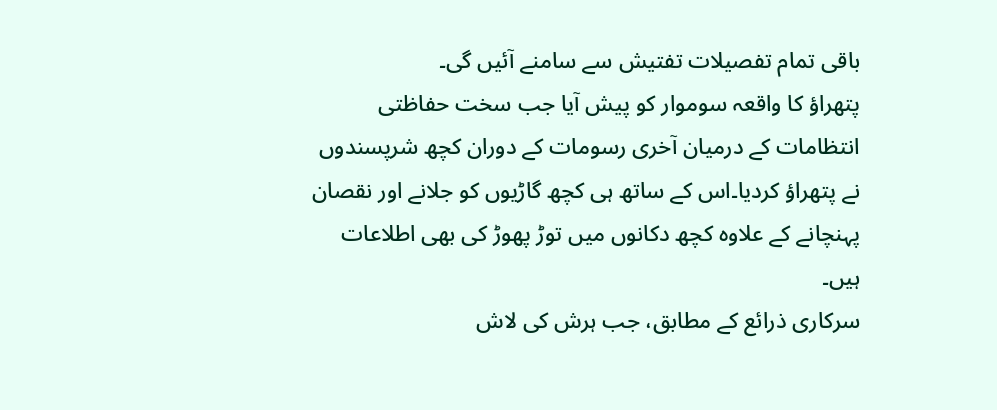باقی تمام تفصیلات تفتیش سے سامنے آئیں گی۔
پتھراؤ کا واقعہ سوموار کو پیش آیا جب سخت حفاظتی انتظامات کے درمیان آخری رسومات کے دوران کچھ شرپسندوں نے پتھراؤ کردیا۔اس کے ساتھ ہی کچھ گاڑیوں کو جلانے اور نقصان پہنچانے کے علاوہ کچھ دکانوں میں توڑ پھوڑ کی بھی اطلاعات ہیں۔
سرکاری ذرائع کے مطابق، جب ہرش کی لاش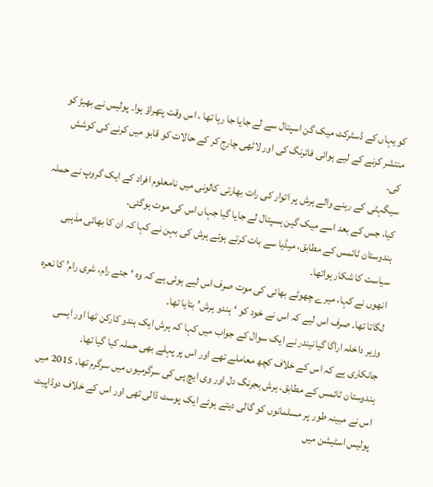کو یہاں کے ڈسٹرکٹ میک گن اسپتال سے لے جایا جا رہا تھا ، اس وقت پتھراؤ ہوا۔ پولیس نے بھیڑ کو منتشر کرنے کے لیے ہوائی فائرنگ کی اور لاٹھی چارج کر کے حالات کو قابو میں کرنے کی کوشش کی۔
سیگہٹی کے رہنے والے ہرش پر اتوار کی رات بھارتی کالونی میں نامعلوم افراد کے ایک گروپ نے حملہ کیا، جس کے بعد اسے میک گین ہسپتال لے جایا گیا جہاں اس کی موت ہوگئی۔
ہندوستان ٹائمس کے مطابق، میڈیا سے بات کرتے ہوئے ہرش کی بہن نے کہا کہ ان کا بھائی مذہبی سیاست کا شکار ہواتھا۔
انھوں نے کہا، میرے چھوٹے بھائی کی موت صرف اس لیے ہوئی ہے کہ وہ ‘جئے رام، شری رام’ کا نعرہ لگاتا تھا۔ صرف اس لیے کہ اس نے خود کو ‘ہندو ہرش’ بتایا تھا۔
وزیر داخلہ اراگا گیانیندر نے ایک سوال کے جواب میں کہا کہ ہرش ایک ہندو کارکن تھا اور ایسی جانکاری ہے کہ اس کے خلاف کچھ معاملے تھے اور اس پر پہلے بھی حملہ کیا گیا تھا۔
ہندوستان ٹائمس کے مطابق، ہرش بجرنگ دل اور وی ایچ پی کی سرگرمیوں میں سرگرم تھا۔ 2015 میں اس نے مبینہ طور پر مسلمانوں کو گالی دیتے ہوئے ایک پوسٹ ڈالی تھی اور اس کے خلاف دوڈاپیٹ پولیس اسٹیشن میں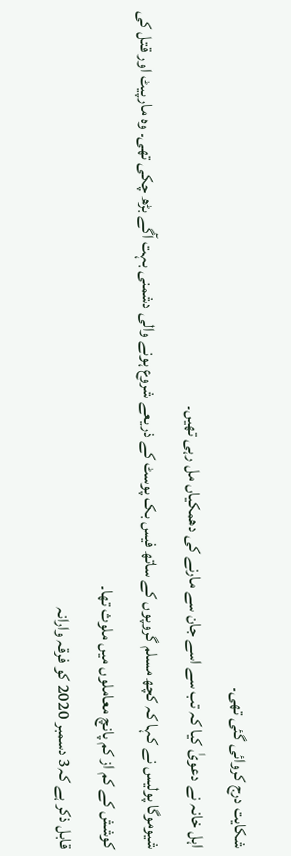شکایت درج کروائی گئی تھی۔
اہل خانہ نے دعویٰ کیا کہ تب سے اسے جان سے مارنے کی دھمکیاں مل رہی تھیں۔
شیوموگا پولیس نے کہا کہ کچھ مسلم گروپوں کے ساتھ فیس بک پوسٹ کے ذریعے شروع ہونے والی دشمنی بہت آگے بڑھ چکی تھی۔ وہ مارپیٹ اور قتل کی کوشش کے کم از کم پانچ معاملوں میں ملوث تھا۔
قابل ذکر ہے کہ3 دسمبر 2020 کو فرقہ وارانہ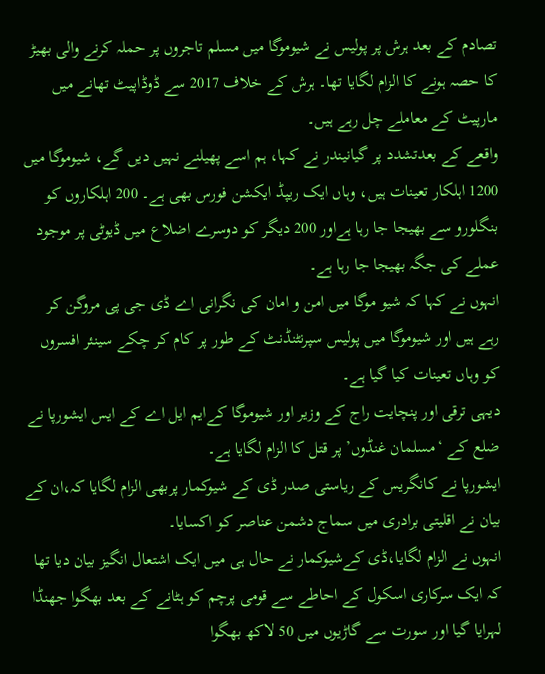تصادم کے بعد ہرش پر پولیس نے شیوموگا میں مسلم تاجروں پر حملہ کرنے والی بھیڑ کا حصہ ہونے کا الزام لگایا تھا۔ ہرش کے خلاف 2017 سے ڈوڈاپیٹ تھانے میں مارپیٹ کے معاملے چل رہے ہیں۔
واقعے کے بعدتشدد پر گیانیندر نے کہا، ہم اسے پھیلنے نہیں دیں گے، شیوموگا میں 1200 اہلکار تعینات ہیں، وہاں ایک ریپڈ ایکشن فورس بھی ہے۔ 200 اہلکاروں کو بنگلورو سے بھیجا جا رہا ہےاور 200 دیگر کو دوسرے اضلاع میں ڈیوٹی پر موجود عملے کی جگہ بھیجا جا رہا ہے۔
انہوں نے کہا کہ شیو موگا میں امن و امان کی نگرانی اے ڈی جی پی مروگن کر رہے ہیں اور شیوموگا میں پولیس سپرنٹنڈنٹ کے طور پر کام کر چکے سینئر افسروں کو وہاں تعینات کیا گیا ہے۔
دیہی ترقی اور پنچایت راج کے وزیر اور شیوموگا کےایم ایل اے کے ایس ایشورپا نے ضلع کے ‘مسلمان غنڈوں’ پر قتل کا الزام لگایا ہے۔
ایشورپا نے کانگریس کے ریاستی صدر ڈی کے شیوکمار پربھی الزام لگایا کہ،ان کے بیان نے اقلیتی برادری میں سماج دشمن عناصر کو اکسایا۔
انہوں نے الزام لگایا،ڈی کےشیوکمار نے حال ہی میں ایک اشتعال انگیز بیان دیا تھا کہ ایک سرکاری اسکول کے احاطے سے قومی پرچم کو ہٹانے کے بعد بھگوا جھنڈا لہرایا گیا اور سورت سے گاڑیوں میں 50 لاکھ بھگوا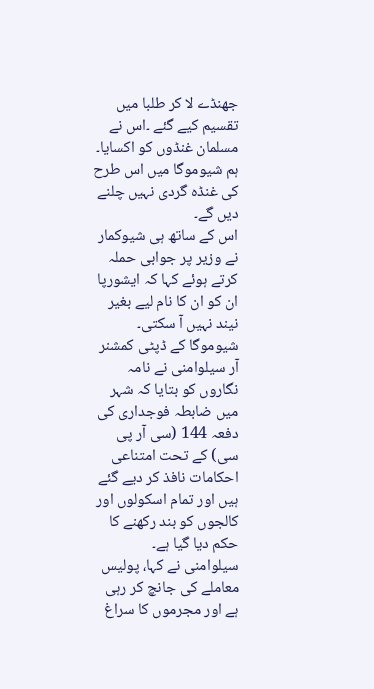جھنڈے لا کر طلبا میں تقسیم کیے گئے ۔اس نے مسلمان غنڈوں کو اکسایا۔ ہم شیوموگا میں اس طرح کی غنڈہ گردی نہیں چلنے دیں گے۔
اس کے ساتھ ہی شیوکمار نے وزیر پر جوابی حملہ کرتے ہوئے کہا کہ ایشورپا ان کو ان کا نام لیے بغیر نیند نہیں آ سکتی۔
شیوموگا کے ڈپٹی کمشنر آر سیلوامنی نے نامہ نگاروں کو بتایا کہ شہر میں ضابطہ فوجداری کی دفعہ 144 (سی آر پی سی) کے تحت امتناعی احکامات نافذ کر دیے گئے ہیں اور تمام اسکولوں اور کالجوں کو بند رکھنے کا حکم دیا گیا ہے۔
سیلوامنی نے کہا، پولیس معاملے کی جانچ کر رہی ہے اور مجرموں کا سراغ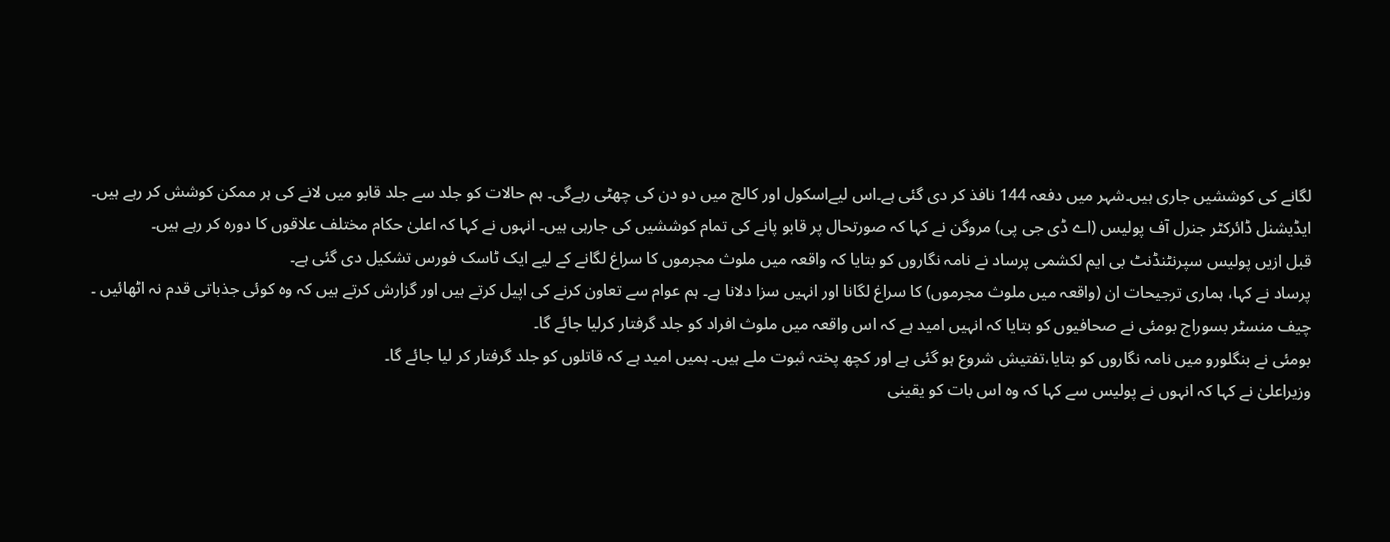لگانے کی کوششیں جاری ہیں۔شہر میں دفعہ 144 نافذ کر دی گئی ہے۔اس لیےاسکول اور کالج میں دو دن کی چھٹی رہےگی۔ ہم حالات کو جلد سے جلد قابو میں لانے کی ہر ممکن کوشش کر رہے ہیں۔
ایڈیشنل ڈائرکٹر جنرل آف پولیس (اے ڈی جی پی) مروگن نے کہا کہ صورتحال پر قابو پانے کی تمام کوششیں کی جارہی ہیں۔ انہوں نے کہا کہ اعلیٰ حکام مختلف علاقوں کا دورہ کر رہے ہیں۔
قبل ازیں پولیس سپرنٹنڈنٹ بی ایم لکشمی پرساد نے نامہ نگاروں کو بتایا کہ واقعہ میں ملوث مجرموں کا سراغ لگانے کے لیے ایک ٹاسک فورس تشکیل دی گئی ہے۔
پرساد نے کہا، ہماری ترجیحات ان (واقعہ میں ملوث مجرموں) کا سراغ لگانا اور انہیں سزا دلانا ہے۔ ہم عوام سے تعاون کرنے کی اپیل کرتے ہیں اور گزارش کرتے ہیں کہ وہ کوئی جذباتی قدم نہ اٹھائیں ۔
چیف منسٹر بسوراج بومئی نے صحافیوں کو بتایا کہ انہیں امید ہے کہ اس واقعہ میں ملوث افراد کو جلد گرفتار کرلیا جائے گا۔
بومئی نے بنگلورو میں نامہ نگاروں کو بتایا،تفتیش شروع ہو گئی ہے اور کچھ پختہ ثبوت ملے ہیں۔ ہمیں امید ہے کہ قاتلوں کو جلد گرفتار کر لیا جائے گا۔
وزیراعلیٰ نے کہا کہ انہوں نے پولیس سے کہا کہ وہ اس بات کو یقینی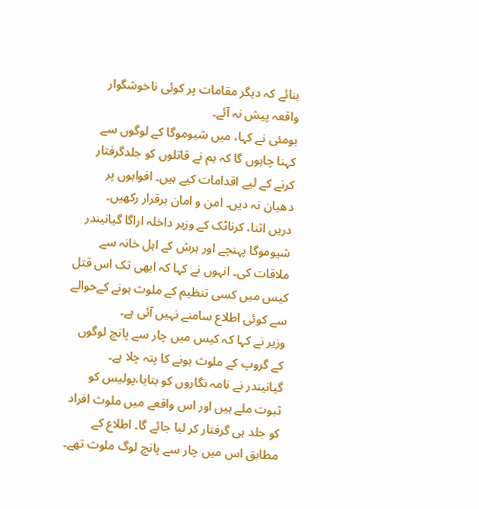بنائے کہ دیگر مقامات پر کوئی ناخوشگوار واقعہ پیش نہ آئے۔
بومئی نے کہا، میں شیوموگا کے لوگوں سے کہنا چاہوں گا کہ ہم نے قاتلوں کو جلدگرفتار کرنے کے لیے اقدامات کیے ہیں۔ افواہوں پر دھیان نہ دیں۔ امن و امان برقرار رکھیں۔
دریں اثنا، کرناٹک کے وزیر داخلہ اراگا گیانیندر شیوموگا پہنچے اور ہرش کے اہل خانہ سے ملاقات کی۔ انہوں نے کہا کہ ابھی تک اس قتل کیس میں کسی تنظیم کے ملوث ہونے کےحوالے سے کوئی اطلاع سامنے نہیں آئی ہے۔
وزیر نے کہا کہ کیس میں چار سے پانچ لوگوں کے گروپ کے ملوث ہونے کا پتہ چلا ہے۔
گیانیندر نے نامہ نگاروں کو بتایا،پولیس کو ثبوت ملے ہیں اور اس واقعے میں ملوث افراد کو جلد ہی گرفتار کر لیا جائے گا۔ اطلاع کے مطابق اس میں چار سے پانچ لوگ ملوث تھے۔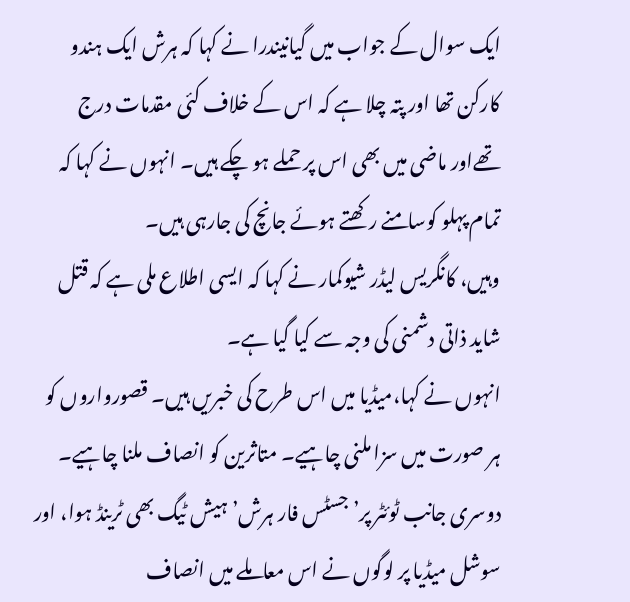ایک سوال کے جواب میں گیانیندرا نے کہا کہ ہرش ایک ہندو کارکن تھا اور پتہ چلا ہے کہ اس کے خلاف کئی مقدمات درج تھےاور ماضی میں بھی اس پر حملے ہو چکے ہیں۔ انہوں نے کہا کہ تمام پہلو کوسامنے رکھتے ہوئے جانچ کی جارہی ہیں۔
وہیں، کانگریس لیڈر شیوکمار نے کہا کہ ایسی اطلاع ملی ہے کہ قتل شاید ذاتی دشمنی کی وجہ سے کیا گیا ہے۔
انہوں نے کہا،میڈیا میں اس طرح کی خبریں ہیں۔ قصورواروں کو ہر صورت میں سزا ملنی چاہیے۔ متاثرین کو انصاف ملنا چاہیے۔
دوسری جانب ٹوئٹر پر’جسٹس فار ہرش’ ہیش ٹیگ بھی ٹرینڈ ہوا، اور سوشل میڈیا پر لوگوں نے اس معاملے میں انصاف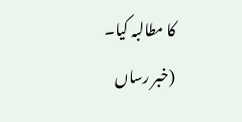کا مطالبہ کیا۔
(خبر رساں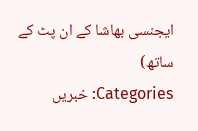ایجنسی بھاشا کے ان پٹ کے ساتھ)
Categories: خبریں